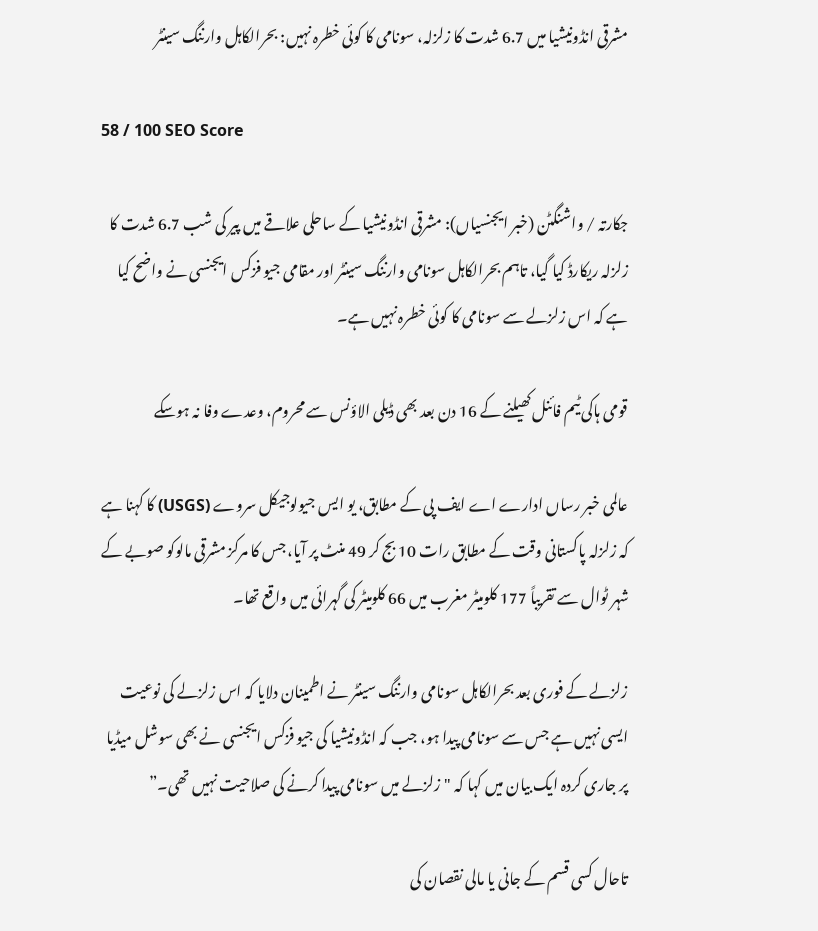مشرقی انڈونیشیا میں 6.7 شدت کا زلزلہ، سونامی کا کوئی خطرہ نہیں: بحرالکاہل وارننگ سینٹر

58 / 100 SEO Score

جکارتہ / واشنگٹن (خبر ایجنسیاں): مشرقی انڈونیشیا کے ساحلی علاقے میں پیر کی شب 6.7 شدت کا زلزلہ ریکارڈ کیا گیا، تاہم بحرالکاہل سونامی وارننگ سینٹر اور مقامی جیو فزکس ایجنسی نے واضح کیا ہے کہ اس زلزلے سے سونامی کا کوئی خطرہ نہیں ہے۔

قومی ہاکی ٹیم فائنل کھیلنے کے 16 دن بعد بھی ڈیلی الاؤنس سے محروم، وعدے وفا نہ ہوسکے

عالمی خبر رساں ادارے اے ایف پی کے مطابق، یو ایس جیولوجیکل سروے (USGS) کا کہنا ہے کہ زلزلہ پاکستانی وقت کے مطابق رات 10 بج کر 49 منٹ پر آیا، جس کا مرکز مشرقی مالوکو صوبے کے شہر ٹوال سے تقریباً 177 کلومیٹر مغرب میں 66 کلومیٹر کی گہرائی میں واقع تھا۔

زلزلے کے فوری بعد بحرالکاہل سونامی وارننگ سینٹر نے اطمینان دلایا کہ اس زلزلے کی نوعیت ایسی نہیں ہے جس سے سونامی پیدا ہو، جب کہ انڈونیشیا کی جیو فزکس ایجنسی نے بھی سوشل میڈیا پر جاری کردہ ایک بیان میں کہا کہ "زلزلے میں سونامی پیدا کرنے کی صلاحیت نہیں تھی۔”

تاحال کسی قسم کے جانی یا مالی نقصان کی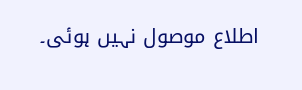اطلاع موصول نہیں ہوئی۔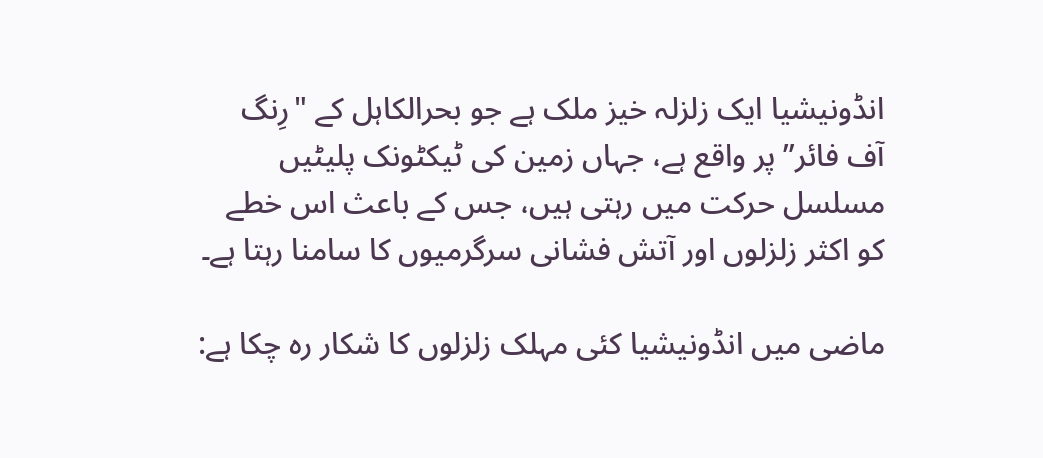انڈونیشیا ایک زلزلہ خیز ملک ہے جو بحرالکاہل کے "رِنگ آف فائر” پر واقع ہے، جہاں زمین کی ٹیکٹونک پلیٹیں مسلسل حرکت میں رہتی ہیں، جس کے باعث اس خطے کو اکثر زلزلوں اور آتش فشانی سرگرمیوں کا سامنا رہتا ہے۔

ماضی میں انڈونیشیا کئی مہلک زلزلوں کا شکار رہ چکا ہے: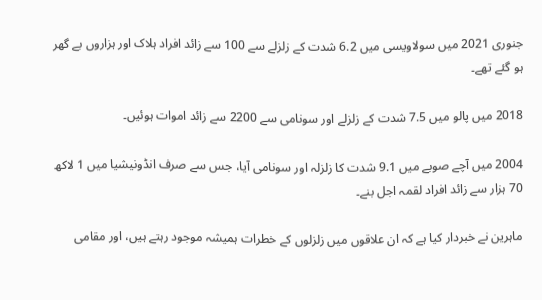جنوری 2021 میں سولاویسی میں 6.2 شدت کے زلزلے سے 100 سے زائد افراد ہلاک اور ہزاروں بے گھر ہو گئے تھے۔

2018 میں پالو میں 7.5 شدت کے زلزلے اور سونامی سے 2200 سے زائد اموات ہوئیں۔

2004 میں آچے صوبے میں 9.1 شدت کا زلزلہ اور سونامی آیا، جس سے صرف انڈونیشیا میں 1 لاکھ 70 ہزار سے زائد افراد لقمہ اجل بنے۔

ماہرین نے خبردار کیا ہے کہ ان علاقوں میں زلزلوں کے خطرات ہمیشہ موجود رہتے ہیں، اور مقامی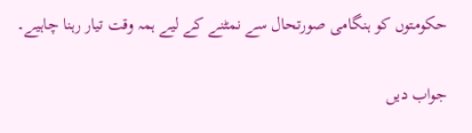حکومتوں کو ہنگامی صورتحال سے نمٹنے کے لیے ہمہ وقت تیار رہنا چاہیے۔

جواب دیں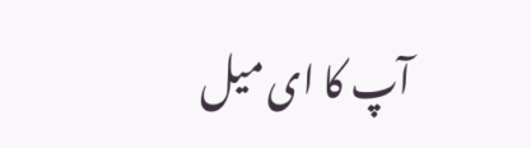آپ کا ای میل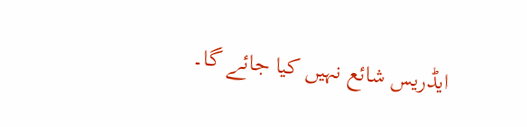ایڈریس شائع نہیں کیا جائے گا۔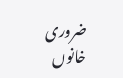ضروری خانوں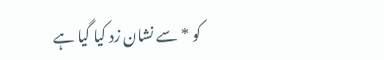کو * سے نشان زد کیا گیا ہے